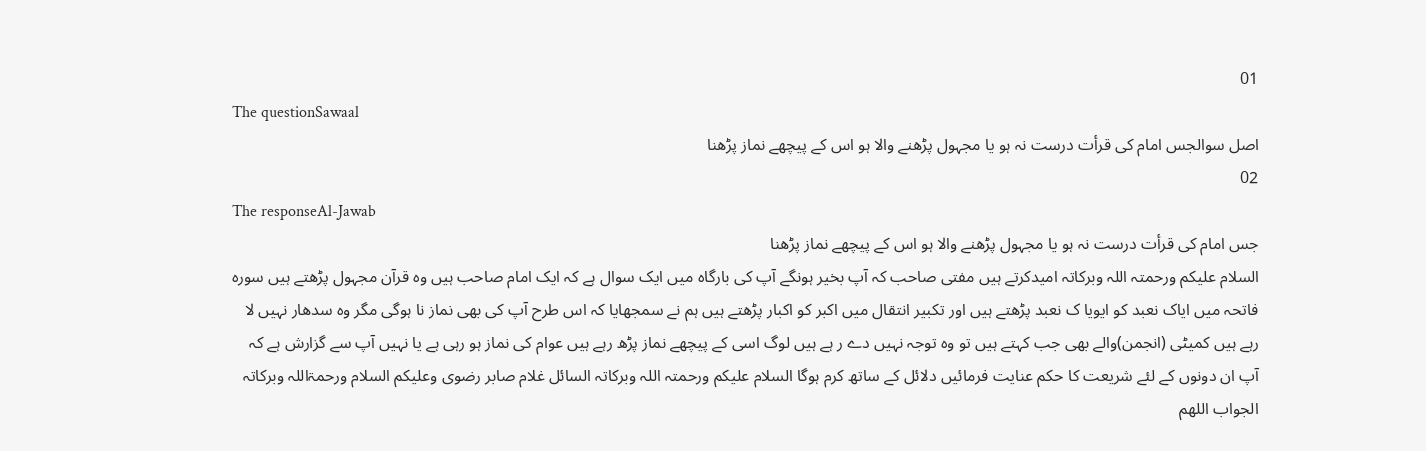01
The questionSawaal
اصل سوالجس امام کی قرأت درست نہ ہو یا مجہول پڑھنے والا ہو اس کے پیچھے نماز پڑھنا
02
The responseAl-Jawab
جس امام کی قرأت درست نہ ہو یا مجہول پڑھنے والا ہو اس کے پیچھے نماز پڑھنا
السلام علیکم ورحمتہ اللہ وبرکاتہ امیدکرتے ہیں مفتی صاحب کہ آپ بخیر ہونگے آپ کی بارگاہ میں ایک سوال ہے کہ ایک امام صاحب ہیں وہ قرآن مجہول پڑھتے ہیں سورہ فاتحہ میں ایاک نعبد کو ایویا ک نعبد پڑھتے ہیں اور تکبیر انتقال میں اکبر کو اکبار پڑھتے ہیں ہم نے سمجھایا کہ اس طرح آپ کی بھی نماز نا ہوگی مگر وہ سدھار نہیں لا رہے ہیں کمیٹی (انجمن)والے بھی جب کہتے ہیں تو وہ توجہ نہیں دے ر ہے ہیں لوگ اسی کے پیچھے نماز پڑھ رہے ہیں عوام کی نماز ہو رہی ہے یا نہیں آپ سے گزارش ہے کہ آپ ان دونوں کے لئے شریعت کا حکم عنایت فرمائیں دلائل کے ساتھ کرم ہوگا السلام علیکم ورحمتہ اللہ وبرکاتہ السائل غلام صابر رضوی وعلیکم السلام ورحمۃاللہ وبرکاتہ الجواب اللھم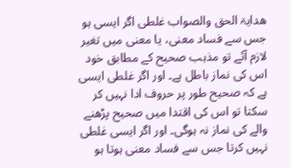ھدایۃ الحق والصواب غلطی اگر ایسی ہو جس سے فساد معنی، یا معنی میں تغیر لازم آئے تو مذہب صحیح کے مطابق خود اس کی نماز باطل ہے۔ اور اگر غلطی ایسی ہے کہ صحیح طور پر حروف ادا نہیں کر سکتا تو اس کی اقتدا میں صحیح پڑھنے والے کی نماز نہ ہوگی۔ اور اگر ایسی غلطی نہیں کرتا جس سے فساد معنی ہوتا ہو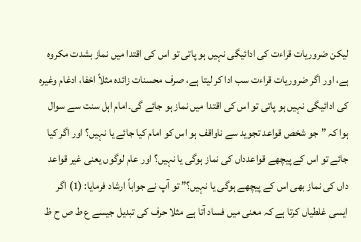لیکن ضروریات قراءت کی ادائیگی نہیں ہو پاتی تو اس کی اقتدا میں نماز بشدت مکروہ ہے، اور اگر ضروریات قراءت سب ادا کر لیتا ہے، صرف محسنات زائدہ مثلاً اخفا، ادغام وغیرہ کی ادائیگی نہیں ہو پاتی تو اس کی اقتدا میں نماز ہو جائے گی۔امام اہل سنت سے سوال ہوا کہ ” جو شخص قواعد تجوید سے ناواقف ہو اس کو امام کیا جائے یا نہیں؟ اور اگر کیا جائے تو اس کے پیچھے قواعدداں کی نماز ہوگی یا نہیں؟ اور عام لوگوں یعنی غیر قواعد داں کی نماز بھی اس کے پیچھے ہوگی یا نہیں؟” تو آپ نے جواباً ارشاد فرمایا: (1) اگر ایسی غلطیاں کرتا ہے کہ معنی میں فساد آتا ہے مثلا حرف کی تبدیل جیسے ع ط ص ح ظ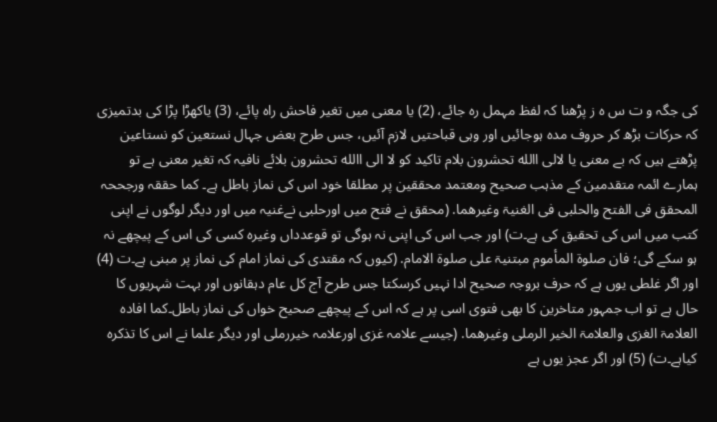کی جگہ و ت س ہ ز پڑھنا کہ لفظ مہمل رہ جائے، (2) یا معنی میں تغیر فاحش راہ پائے، (3) یاکھڑا پڑا کی بدتمیزی کہ حرکات بڑھ کر حروف مدہ ہوجائیں اور وہی قباحتیں لازم آئیں، جس طرح بعض جہال نستعین کو نستاعین پڑھتے ہیں کہ بے معنی یا لالی االله تحشرون بلام تاکید کو لا الی االله تحشرون بلائے نافیہ کہ تغیر معنی ہے تو ہمارے ائمہ متقدمین کے مذہب صحیح ومعتمد محققین پر مطلقا خود اس کی نماز باطل ہے۔ کما حققہ ورجححہ المحقق فی الفتح والحلبی فی الغنیۃ وغیرھما. (محقق نے فتح میں اورحلبی نےغنیہ میں اور دیگر لوگوں نے اپنی کتب میں اس کی تحقیق کی ہے۔ت) اور جب اس کی اپنی نہ ہوگی تو قوعدداں وغیرہ کسی کی اس کے پیچھے نہ ہو سکے گی؛ فان صلوۃ المأموم مبتنیۃ علی صلوۃ الامام. (کیوں کہ مقتدی کی نماز امام کی نماز پر مبنی ہے۔ت (4) اور اگر غلطی یوں ہے کہ حرف بروجہ صحیح ادا نہیں کرسکتا جس طرح آج کل عام دہقانوں اور بہت شہریوں کا حال ہے تو اب جمہور متاخرین کا بھی فتوی اسی پر ہے کہ اس کے پیچھے صحیح خواں کی نماز باطل۔کما افادہ العلامۃ الغزی والعلامۃ الخیر الرملی وغیرھما. (جیسے علامہ غزی اورعلامہ خیررملی اور دیگر علما نے اس کا تذکرہ کیاہے۔ت) (5) اور اگر عجز یوں ہے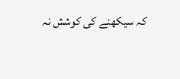کہ سیکھنے کی کوشش نہ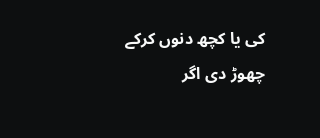کی یا کچھ دنوں کرکے چھوڑ دی اگر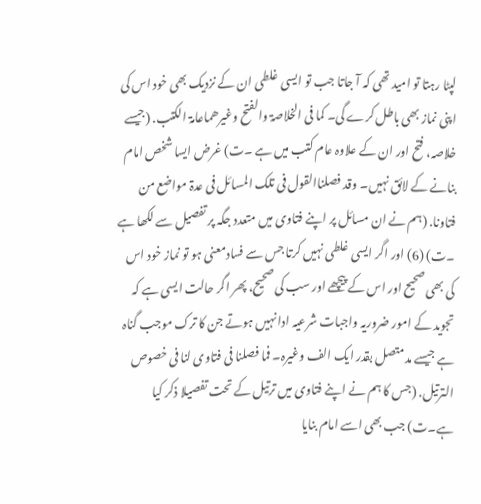لپٹا رہتا تو امید تھی کہ آ جاتا جب تو ایسی غلطی ان کے نزدیک بھی خود اس کی اپنی نماز بھی باطل کرے گی۔ کما فی الخلاصۃ والفتح وغیرھماعامۃ الکتب. (جیسے خلاصہ، فتح اور ان کے علاوہ عام کتب میں ہے ۔ت) غرض ایسا شخص امام بنانے کے لائق نہیں۔ وقد فصلناالقول فی تلک المسائل فی عدۃ مواضع من فتاونا. (ہم نے ان مسائل پر اپنے فتاوی میں متعدد جگہ پر تفصیل سے لکھا ہے ۔ت) (6) اور اگر ایسی غلطی نہیں کرتا جس سے فسادمعنی ہو تو نماز خود اس کی بھی صحیح اور اس کے پیچھے اور سب کی صحیح، پھر اگر حالت ایسی ہے کہ تجوید کے امور ضروریہ واجبات شرعیہ ادا نہیں ہوتے جن کا ترک موجب گناہ ہے جیسے مدمتصل بقدر ایک الف وغیرہ۔ فما فصلنا فی فتاوی لنا فی خصوص الترتیل. (جس کا ہم نے اپنے فتاوی میں ترتیل کے تحت تفصیلا ذکر کیا ہے۔ت) جب بھی اسے امام بنایا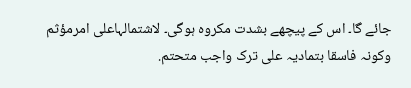جائے گا۔ اس کے پیچھے بشدت مکروہ ہوگی۔ لاشتمالہاعلی امرمؤثم وکونہ فاسقا بتمادیہ علی ترک واجب متحتم.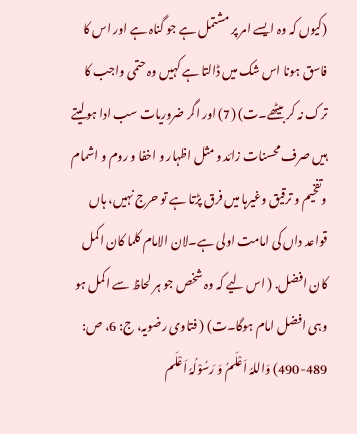(کیوں کہ وہ ایسے امر پر مشتمل ہے جو گناہ ہے اور اس کا فاسق ہونا اس شک میں ڈالتا ہے کہیں وہ حتمی واجب کا ترک نہ کر بیٹھے۔ت) (7) اور اگر ضروریات سب ادا ہولیتے ہیں صرف محسنات زائد و مثل اظہار و اخفا و روم و اشمام وتفخیم و ترقیق وغیرہا میں فرق پڑتا ہے تو حرج نہیں، ہاں قواعد داں کی امامت اولی ہے۔لان الامام کلما کان اکمل کان افضل. ( اس لیے کہ وہ شخص جو ہر لحاظ سے اکمل ہو وہی افضل امام ہوگا۔ت) ( فتاوی رضویہ، ج: 6، ص: 489-490) وَاللہُ اَعْلَمُ وَ رَسُوْلُہٗ اَعْلَم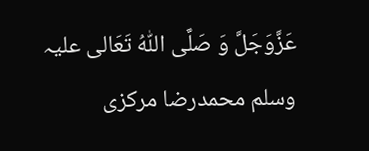عَزَّوَجَلَّ وَ صَلَّی اللّٰہُ تَعَالی علیہ وسلم محمدرضا مرکزی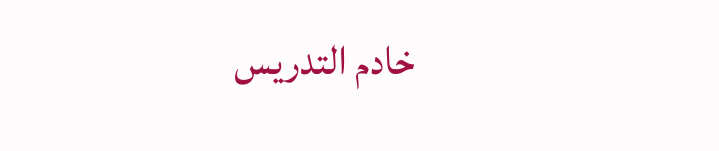خادم التدریس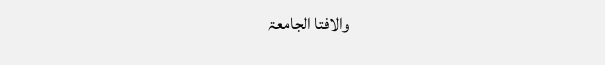والافتا الجامعۃ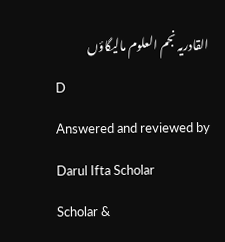القادریہ نجم العلوم مالیگاؤں
D
Answered and reviewed by
Darul Ifta Scholar
Scholar &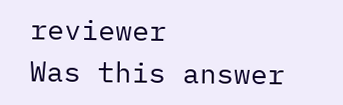reviewer
Was this answer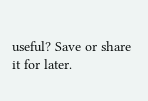useful? Save or share it for later.